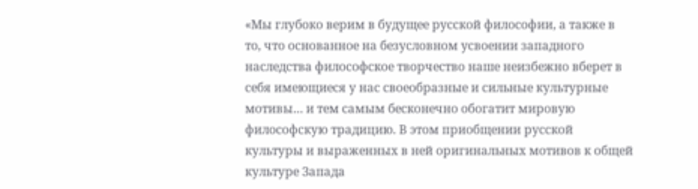«Мы глубоко верим в будущее русской философии, а также в то, что основанное на безусловном усвоении западного наследства философское творчество наше неизбежно вберет в себя имеющиеся у нас своеобразные и сильные культурные мотивы… и тем самым бесконечно обогатит мировую философскую традицию. В этом приобщении русской культуры и выраженных в ней оригинальных мотивов к общей культуре Запада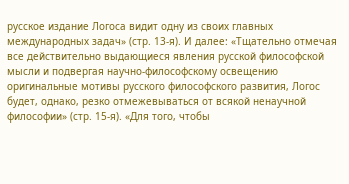русское издание Логоса видит одну из своих главных международных задач» (стр. 13-я). И далее: «Тщательно отмечая все действительно выдающиеся явления русской философской мысли и подвергая научно-философскому освещению оригинальные мотивы русского философского развития, Логос будет, однако, резко отмежевываться от всякой ненаучной философии» (стр. 15-я). «Для того, чтобы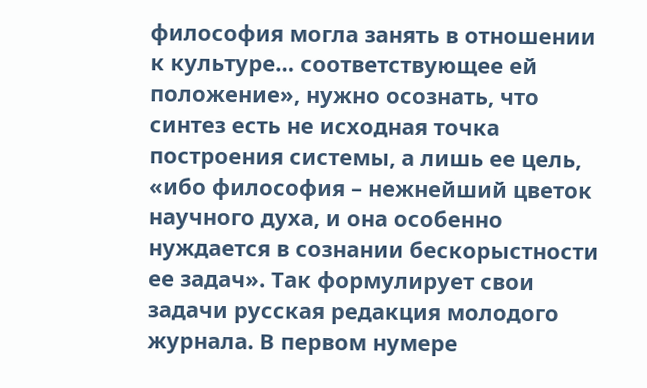философия могла занять в отношении к культуре… соответствующее ей положение», нужно осознать, что синтез есть не исходная точка построения системы, а лишь ее цель, «ибо философия – нежнейший цветок научного духа, и она особенно нуждается в сознании бескорыстности ее задач». Так формулирует свои задачи русская редакция молодого журнала. В первом нумере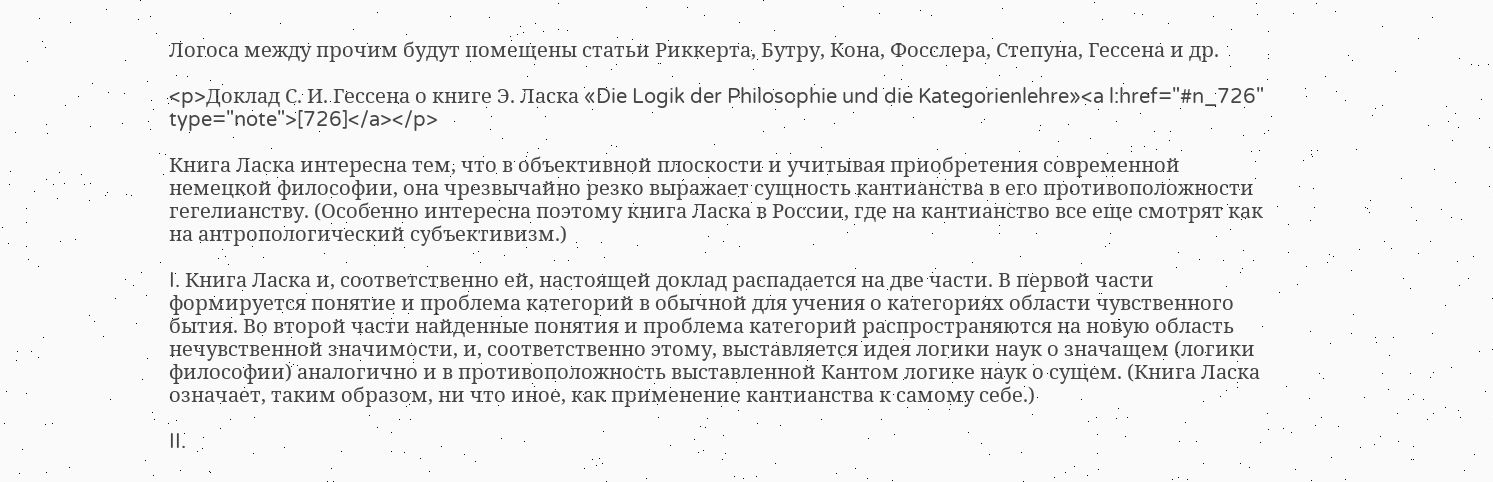Логоса между прочим будут помещены статьи Риккерта, Бутру, Кона, Фосслера, Степуна, Гессена и др.

<p>Доклад С. И. Гессена о книге Э. Ласка «Die Logik der Philosophie und die Kategorienlehre»<a l:href="#n_726" type="note">[726]</a></p>

Книга Ласка интересна тем, что в объективной плоскости и учитывая приобретения современной немецкой философии, она чрезвычайно резко выражает сущность кантианства в его противоположности гегелианству. (Особенно интересна поэтому книга Ласка в России, где на кантианство все еще смотрят как на антропологический субъективизм.)

I. Книга Ласка и, соответственно ей, настоящей доклад распадается на две части. В первой части формируется понятие и проблема категорий в обычной для учения о категориях области чувственного бытия. Во второй части найденные понятия и проблема категорий распространяются на новую область нечувственной значимости, и, соответственно этому, выставляется идея логики наук о значащем (логики философии) аналогично и в противоположность выставленной Кантом логике наук о сущем. (Книга Ласка означает, таким образом, ни что иное, как применение кантианства к самому себе.)

II.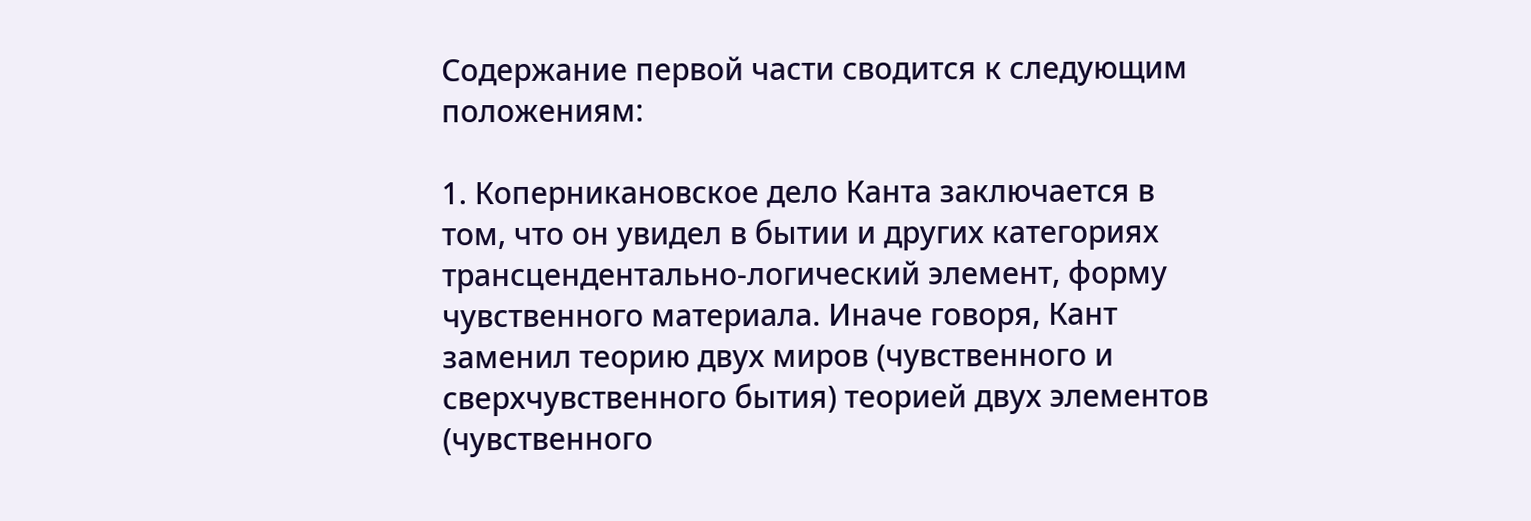Содержание первой части сводится к следующим положениям:

1. Коперникановское дело Канта заключается в том, что он увидел в бытии и других категориях трансцендентально-логический элемент, форму чувственного материала. Иначе говоря, Кант заменил теорию двух миров (чувственного и сверхчувственного бытия) теорией двух элементов (чувственного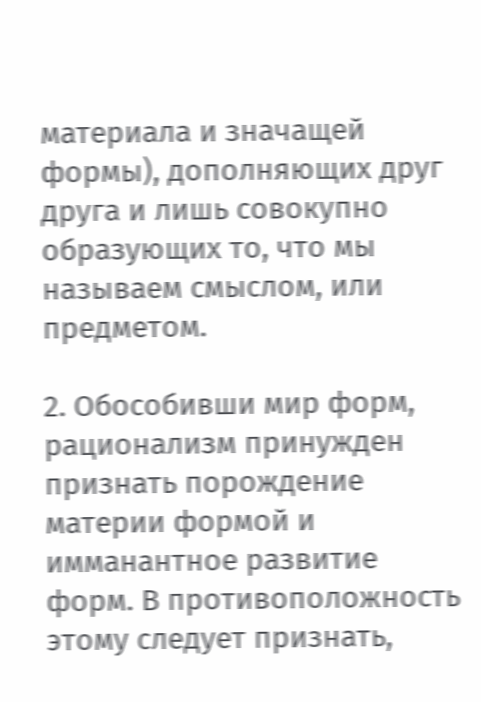материала и значащей формы), дополняющих друг друга и лишь совокупно образующих то, что мы называем смыслом, или предметом.

2. Обособивши мир форм, рационализм принужден признать порождение материи формой и имманантное развитие форм. В противоположность этому следует признать,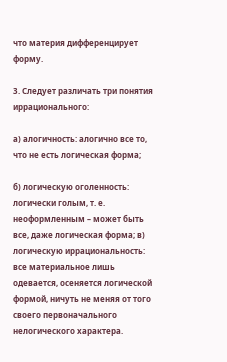что материя дифференцирует форму.

3. Следует различать три понятия иррационального:

а) алогичность: алогично все то, что не есть логическая форма;

б) логическую оголенность: логически голым, т. е. неоформленным – может быть все, даже логическая форма; в) логическую иррациональность: все материальное лишь одевается, осеняется логической формой, ничуть не меняя от того своего первоначального нелогического характера.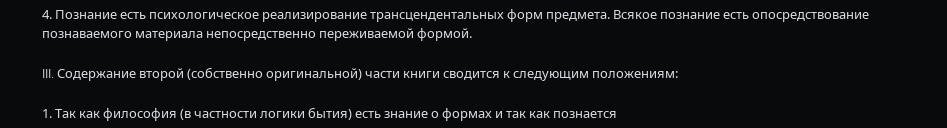4. Познание есть психологическое реализирование трансцендентальных форм предмета. Всякое познание есть опосредствование познаваемого материала непосредственно переживаемой формой.

III. Содержание второй (собственно оригинальной) части книги сводится к следующим положениям:

1. Так как философия (в частности логики бытия) есть знание о формах и так как познается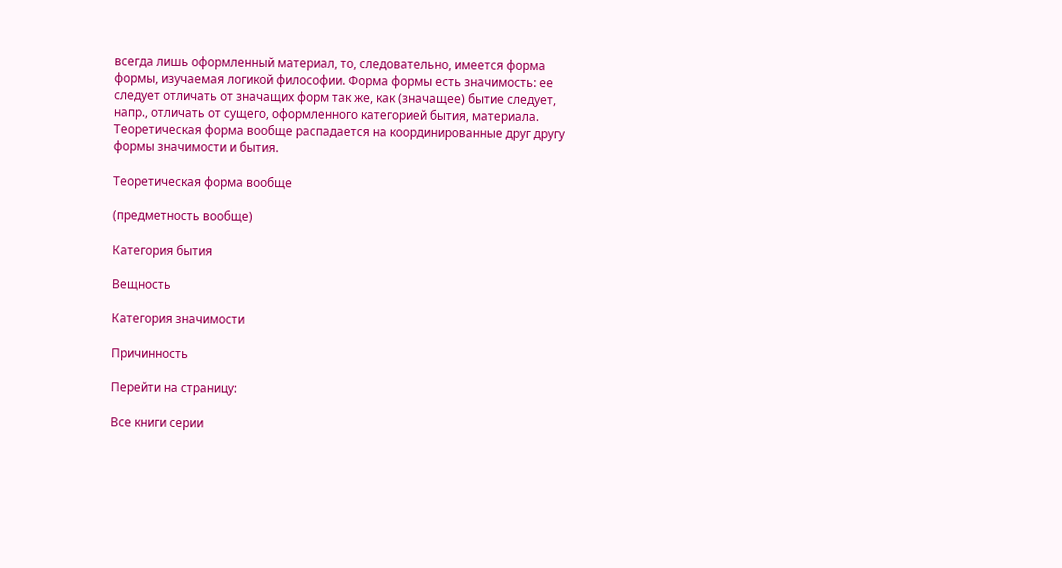всегда лишь оформленный материал, то, следовательно, имеется форма формы, изучаемая логикой философии. Форма формы есть значимость: ее следует отличать от значащих форм так же, как (значащее) бытие следует, напр., отличать от сущего, оформленного категорией бытия, материала. Теоретическая форма вообще распадается на координированные друг другу формы значимости и бытия.

Теоретическая форма вообще

(предметность вообще)

Категория бытия

Вещность

Категория значимости

Причинность

Перейти на страницу:

Все книги серии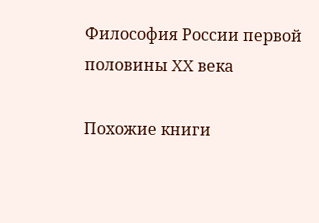Философия России первой половины XX века

Похожие книги